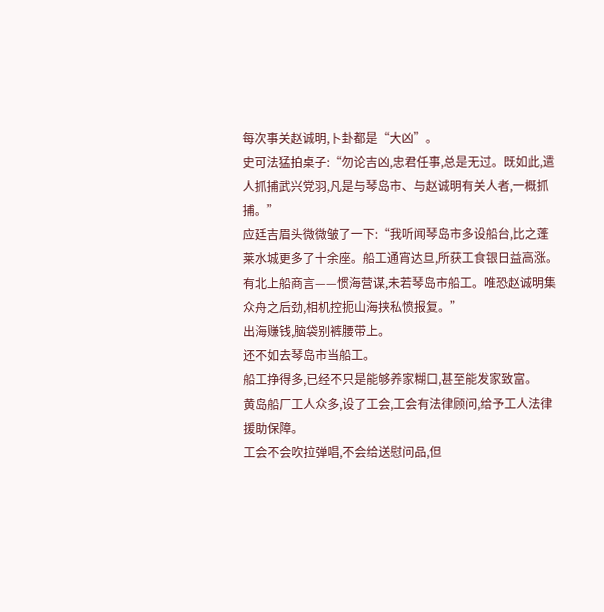每次事关赵诚明,卜卦都是“大凶”。
史可法猛拍桌子:“勿论吉凶,忠君任事,总是无过。既如此,遣人抓捕武兴党羽,凡是与琴岛市、与赵诚明有关人者,一概抓捕。”
应廷吉眉头微微皱了一下:“我听闻琴岛市多设船台,比之蓬莱水城更多了十余座。船工通宵达旦,所获工食银日益高涨。有北上船商言——惯海营谋,未若琴岛市船工。唯恐赵诚明集众舟之后劲,相机控扼山海挟私愤报复。”
出海赚钱,脑袋别裤腰带上。
还不如去琴岛市当船工。
船工挣得多,已经不只是能够养家糊口,甚至能发家致富。
黄岛船厂工人众多,设了工会,工会有法律顾问,给予工人法律援助保障。
工会不会吹拉弹唱,不会给送慰问品,但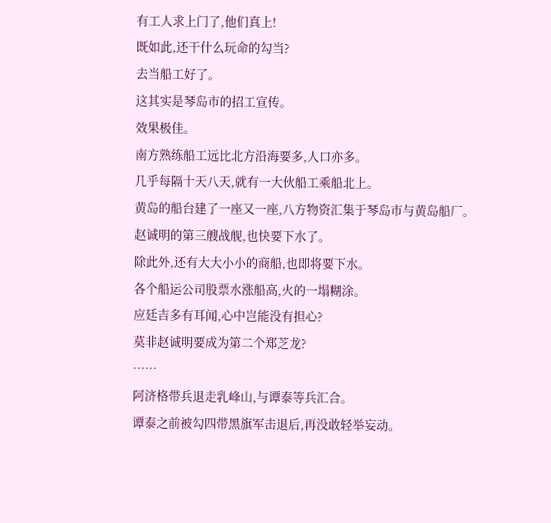有工人求上门了,他们真上!
既如此,还干什么玩命的勾当?
去当船工好了。
这其实是琴岛市的招工宣传。
效果极佳。
南方熟练船工远比北方沿海要多,人口亦多。
几乎每隔十天八天,就有一大伙船工乘船北上。
黄岛的船台建了一座又一座,八方物资汇集于琴岛市与黄岛船厂。
赵诚明的第三艘战舰,也快要下水了。
除此外,还有大大小小的商船,也即将要下水。
各个船运公司股票水涨船高,火的一塌糊涂。
应廷吉多有耳闻,心中岂能没有担心?
莫非赵诚明要成为第二个郑芝龙?
……
阿济格带兵退走乳峰山,与谭泰等兵汇合。
谭泰之前被勾四带黑旗军击退后,再没敢轻举妄动。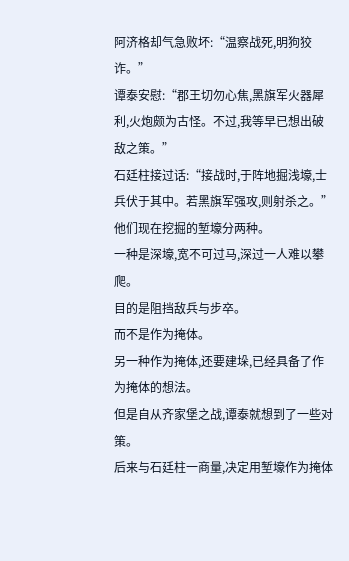阿济格却气急败坏:“温察战死,明狗狡诈。”
谭泰安慰:“郡王切勿心焦,黑旗军火器犀利,火炮颇为古怪。不过,我等早已想出破敌之策。”
石廷柱接过话:“接战时,于阵地掘浅壕,士兵伏于其中。若黑旗军强攻,则射杀之。”
他们现在挖掘的堑壕分两种。
一种是深壕,宽不可过马,深过一人难以攀爬。
目的是阻挡敌兵与步卒。
而不是作为掩体。
另一种作为掩体,还要建垛,已经具备了作为掩体的想法。
但是自从齐家堡之战,谭泰就想到了一些对策。
后来与石廷柱一商量,决定用堑壕作为掩体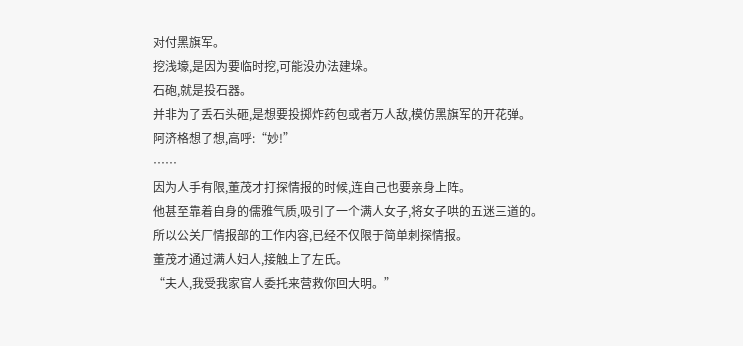对付黑旗军。
挖浅壕,是因为要临时挖,可能没办法建垛。
石砲,就是投石器。
并非为了丢石头砸,是想要投掷炸药包或者万人敌,模仿黑旗军的开花弹。
阿济格想了想,高呼:“妙!”
……
因为人手有限,董茂才打探情报的时候,连自己也要亲身上阵。
他甚至靠着自身的儒雅气质,吸引了一个满人女子,将女子哄的五迷三道的。
所以公关厂情报部的工作内容,已经不仅限于简单刺探情报。
董茂才通过满人妇人,接触上了左氏。
“夫人,我受我家官人委托来营救你回大明。”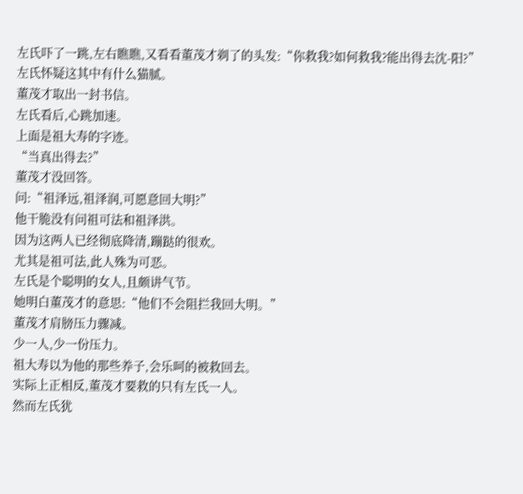左氏吓了一跳,左右瞧瞧,又看看董茂才剃了的头发:“你救我?如何救我?能出得去沈-阳?”
左氏怀疑这其中有什么猫腻。
董茂才取出一封书信。
左氏看后,心跳加速。
上面是祖大寿的字迹。
“当真出得去?”
董茂才没回答。
问:“祖泽远,祖泽润,可愿意回大明?”
他干脆没有问祖可法和祖泽洪。
因为这两人已经彻底降清,蹦跶的很欢。
尤其是祖可法,此人殊为可恶。
左氏是个聪明的女人,且颇讲气节。
她明白董茂才的意思:“他们不会阻拦我回大明。”
董茂才肩膀压力骤减。
少一人,少一份压力。
祖大寿以为他的那些养子,会乐呵的被救回去。
实际上正相反,董茂才要救的只有左氏一人。
然而左氏犹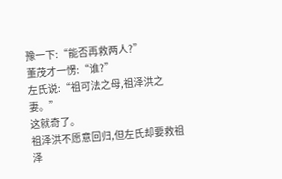豫一下:“能否再救两人?”
董茂才一愣:“谁?”
左氏说:“祖可法之母,祖泽洪之妻。”
这就奇了。
祖泽洪不愿意回归,但左氏却要救祖泽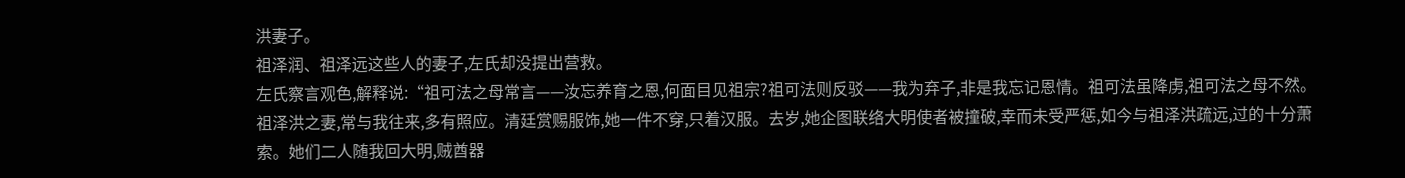洪妻子。
祖泽润、祖泽远这些人的妻子,左氏却没提出营救。
左氏察言观色,解释说:“祖可法之母常言——汝忘养育之恩,何面目见祖宗?祖可法则反驳——我为弃子,非是我忘记恩情。祖可法虽降虏,祖可法之母不然。祖泽洪之妻,常与我往来,多有照应。清廷赏赐服饰,她一件不穿,只着汉服。去岁,她企图联络大明使者被撞破,幸而未受严惩,如今与祖泽洪疏远,过的十分萧索。她们二人随我回大明,贼酋器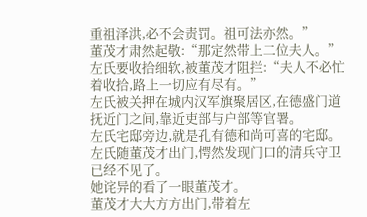重祖泽洪,必不会责罚。祖可法亦然。”
董茂才肃然起敬:“那定然带上二位夫人。”
左氏要收拾细软,被董茂才阻拦:“夫人不必忙着收拾,路上一切应有尽有。”
左氏被关押在城内汉军旗聚居区,在德盛门道抚近门之间,靠近吏部与户部等官署。
左氏宅邸旁边,就是孔有德和尚可喜的宅邸。
左氏随董茂才出门,愕然发现门口的清兵守卫已经不见了。
她诧异的看了一眼董茂才。
董茂才大大方方出门,带着左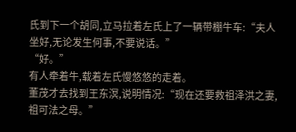氏到下一个胡同,立马拉着左氏上了一辆带棚牛车:“夫人坐好,无论发生何事,不要说话。”
“好。”
有人牵着牛,载着左氏慢悠悠的走着。
董茂才去找到王东溟,说明情况:“现在还要救祖泽洪之妻,祖可法之母。”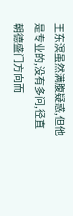王东溟虽然满腹疑惑,但他是专业的,没有多问,径直朝德盛门方向而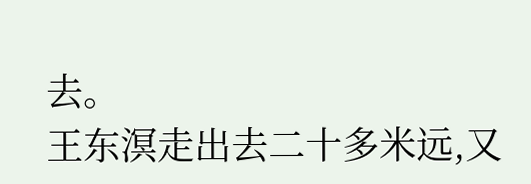去。
王东溟走出去二十多米远,又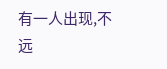有一人出现,不远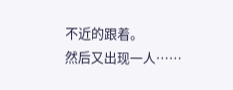不近的跟着。
然后又出现一人……